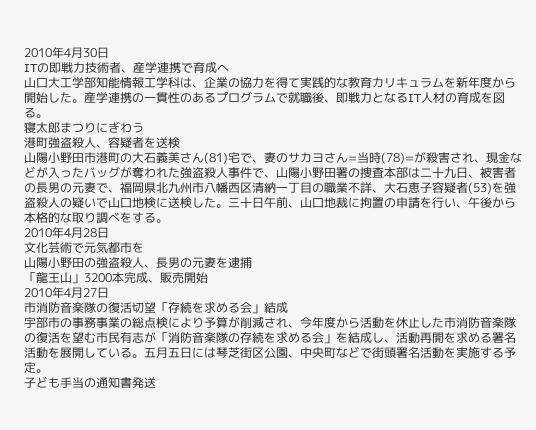2010年4月30日
ITの即戦力技術者、産学連携で育成へ
山口大工学部知能情報工学科は、企業の協力を得て実践的な教育カリキュラムを新年度から開始した。産学連携の一貫性のあるプログラムで就職後、即戦力となるIT人材の育成を図る。
寝太郎まつりにぎわう
港町強盗殺人、容疑者を送検
山陽小野田市港町の大石義美さん(81)宅で、妻のサカヨさん=当時(78)=が殺害され、現金などが入ったバッグが奪われた強盗殺人事件で、山陽小野田署の捜査本部は二十九日、被害者の長男の元妻で、福岡県北九州市八幡西区清納一丁目の職業不詳、大石恵子容疑者(53)を強盗殺人の疑いで山口地検に送検した。三十日午前、山口地裁に拘置の申請を行い、午後から本格的な取り調べをする。
2010年4月28日
文化芸術で元気都市を
山陽小野田の強盗殺人、長男の元妻を逮捕
「龍王山」3200本完成、販売開始
2010年4月27日
市消防音楽隊の復活切望「存続を求める会」結成
宇部市の事務事業の総点検により予算が削減され、今年度から活動を休止した市消防音楽隊の復活を望む市民有志が「消防音楽隊の存続を求める会」を結成し、活動再開を求める署名活動を展開している。五月五日には琴芝街区公園、中央町などで街頭署名活動を実施する予定。
子ども手当の通知書発送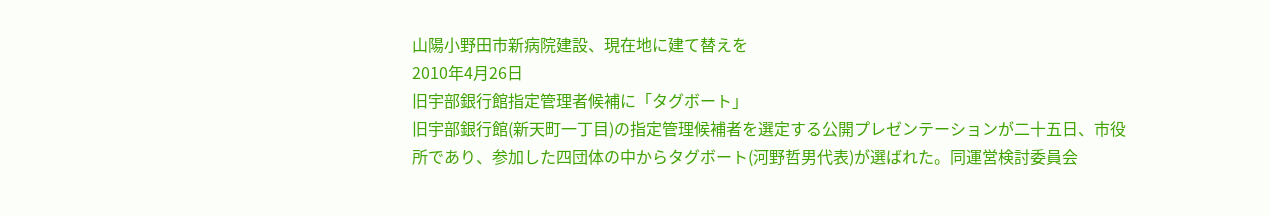山陽小野田市新病院建設、現在地に建て替えを
2010年4月26日
旧宇部銀行館指定管理者候補に「タグボート」
旧宇部銀行館(新天町一丁目)の指定管理候補者を選定する公開プレゼンテーションが二十五日、市役所であり、参加した四団体の中からタグボート(河野哲男代表)が選ばれた。同運営検討委員会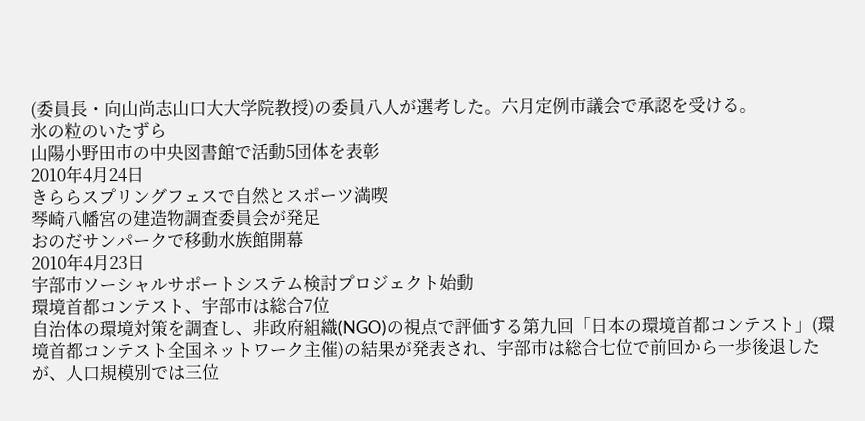(委員長・向山尚志山口大大学院教授)の委員八人が選考した。六月定例市議会で承認を受ける。
氷の粒のいたずら
山陽小野田市の中央図書館で活動5団体を表彰
2010年4月24日
きららスプリングフェスで自然とスポーツ満喫
琴崎八幡宮の建造物調査委員会が発足
おのだサンパークで移動水族館開幕
2010年4月23日
宇部市ソーシャルサポートシステム検討プロジェクト始動
環境首都コンテスト、宇部市は総合7位
自治体の環境対策を調査し、非政府組織(NGO)の視点で評価する第九回「日本の環境首都コンテスト」(環境首都コンテスト全国ネットワーク主催)の結果が発表され、宇部市は総合七位で前回から一歩後退したが、人口規模別では三位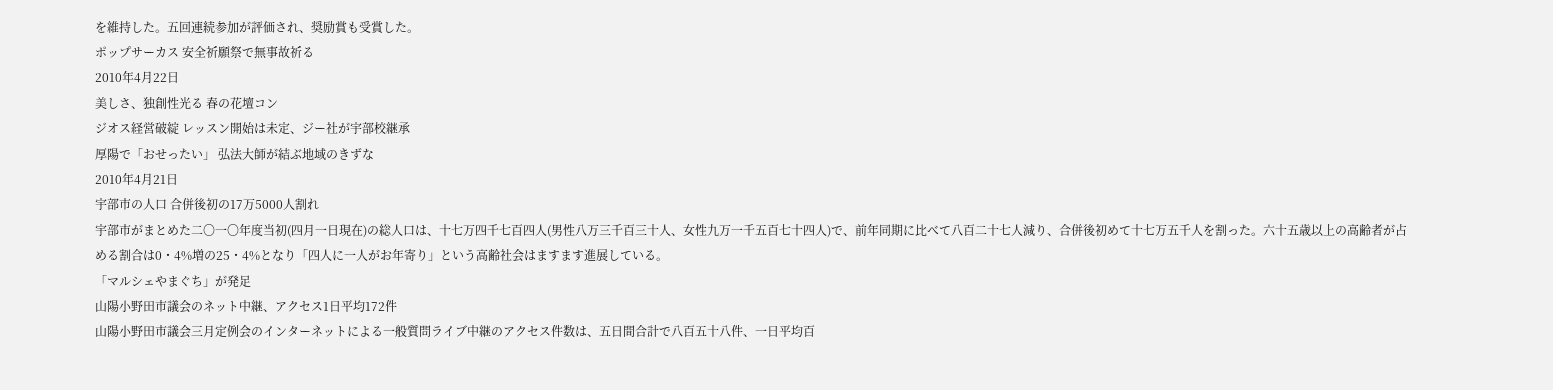を維持した。五回連続参加が評価され、奨励賞も受賞した。
ポップサーカス 安全祈願祭で無事故祈る
2010年4月22日
美しさ、独創性光る 春の花壇コン
ジオス経営破綻 レッスン開始は未定、ジー社が宇部校継承
厚陽で「おせったい」 弘法大師が結ぶ地域のきずな
2010年4月21日
宇部市の人口 合併後初の17万5000人割れ
宇部市がまとめた二〇一〇年度当初(四月一日現在)の総人口は、十七万四千七百四人(男性八万三千百三十人、女性九万一千五百七十四人)で、前年同期に比べて八百二十七人減り、合併後初めて十七万五千人を割った。六十五歳以上の高齢者が占める割合は0・4%増の25・4%となり「四人に一人がお年寄り」という高齢社会はますます進展している。
「マルシェやまぐち」が発足
山陽小野田市議会のネット中継、アクセス1日平均172件
山陽小野田市議会三月定例会のインターネットによる一般質問ライブ中継のアクセス件数は、五日間合計で八百五十八件、一日平均百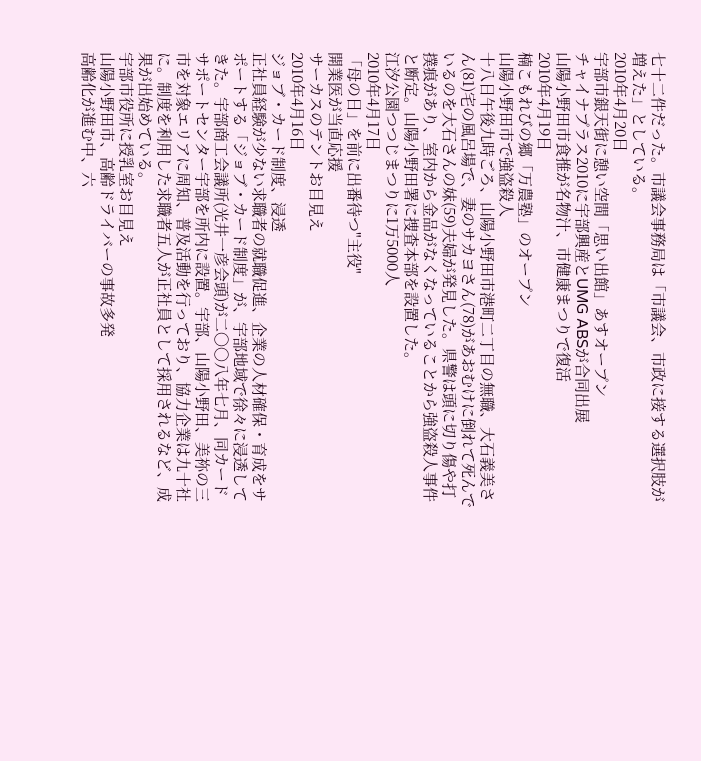七十二件だった。市議会事務局は「市議会、市政に接する選択肢が増えた」としている。
2010年4月20日
宇部市銀天街に憩い空間「思い出館」あすオープン
チャイナプラス2010に宇部興産とUMG ABSが合同出展
山陽小野田市食推が名物汁、市健康まつりで復活
2010年4月19日
楠こもれびの郷「万農塾」のオープン
山陽小野田市で強盗殺人
十八日午後九時ごろ、山陽小野田市港町二丁目の無職、大石義美さん(81)宅の風呂場で、妻のサカヨさん(78)があおむけに倒れて死んでいるのを大石さんの妹(59)夫婦が発見した。県警は頭に切り傷や打撲痕があり、室内から金品がなくなっていることから強盗殺人事件と断定。山陽小野田署に捜査本部を設置した。
江汐公園つつじまつりに1万5000人
2010年4月17日
「母の日」を前に出番待つ"主役"
開業医が当直応援
サーカスのテントお目見え
2010年4月16日
ジョブ・カード制度、浸透
正社員経験が少ない求職者の就職促進、企業の人材確保・育成をサポートする「ジョブ・カード制度」が、宇部地域で徐々に浸透してきた。宇部商工会議所(光井一彦会頭)が二〇〇八年七月、同カードサポートセンター宇部を所内に設置。宇部、山陽小野田、美祢の三市を対象エリアに周知、普及活動を行っており、協力企業は九十社に。制度を利用した求職者五人が正社員として採用されるなど、成果が出始めている。
宇部市役所に授乳室お目見え
山陽小野田市、高齢ドライバーの事故多発
高齢化が進む中、六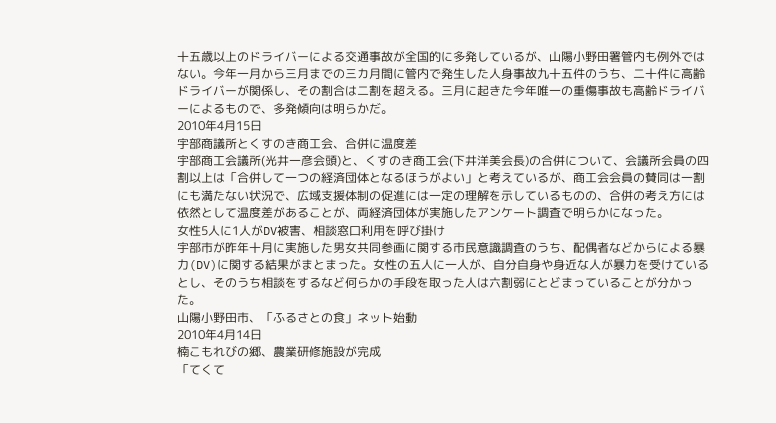十五歳以上のドライバーによる交通事故が全国的に多発しているが、山陽小野田署管内も例外ではない。今年一月から三月までの三カ月間に管内で発生した人身事故九十五件のうち、二十件に高齢ドライバーが関係し、その割合は二割を超える。三月に起きた今年唯一の重傷事故も高齢ドライバーによるもので、多発傾向は明らかだ。
2010年4月15日
宇部商議所とくすのき商工会、合併に温度差
宇部商工会議所(光井一彦会頭)と、くすのき商工会(下井洋美会長)の合併について、会議所会員の四割以上は「合併して一つの経済団体となるほうがよい」と考えているが、商工会会員の賛同は一割にも満たない状況で、広域支援体制の促進には一定の理解を示しているものの、合併の考え方には依然として温度差があることが、両経済団体が実施したアンケート調査で明らかになった。
女性5人に1人がDV被害、相談窓口利用を呼び掛け
宇部市が昨年十月に実施した男女共同参画に関する市民意識調査のうち、配偶者などからによる暴力(DV)に関する結果がまとまった。女性の五人に一人が、自分自身や身近な人が暴力を受けているとし、そのうち相談をするなど何らかの手段を取った人は六割弱にとどまっていることが分かった。
山陽小野田市、「ふるさとの食」ネット始動
2010年4月14日
楠こもれびの郷、農業研修施設が完成
「てくて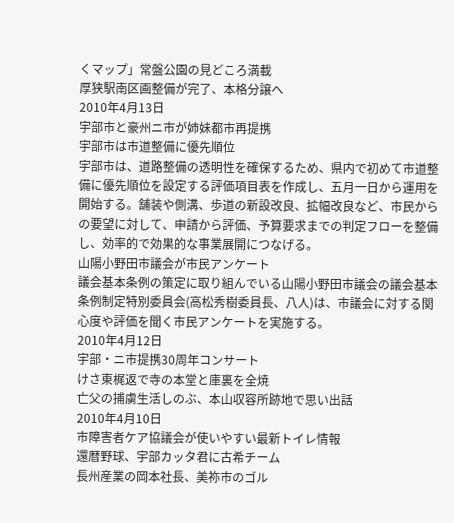くマップ」常盤公園の見どころ満載
厚狭駅南区画整備が完了、本格分譲へ
2010年4月13日
宇部市と豪州ニ市が姉妹都市再提携
宇部市は市道整備に優先順位
宇部市は、道路整備の透明性を確保するため、県内で初めて市道整備に優先順位を設定する評価項目表を作成し、五月一日から運用を開始する。舗装や側溝、歩道の新設改良、拡幅改良など、市民からの要望に対して、申請から評価、予算要求までの判定フローを整備し、効率的で効果的な事業展開につなげる。
山陽小野田市議会が市民アンケート
議会基本条例の策定に取り組んでいる山陽小野田市議会の議会基本条例制定特別委員会(高松秀樹委員長、八人)は、市議会に対する関心度や評価を聞く市民アンケートを実施する。
2010年4月12日
宇部・ニ市提携30周年コンサート
けさ東梶返で寺の本堂と庫裏を全焼
亡父の捕虜生活しのぶ、本山収容所跡地で思い出話
2010年4月10日
市障害者ケア協議会が使いやすい最新トイレ情報
還暦野球、宇部カッタ君に古希チーム
長州産業の岡本社長、美祢市のゴル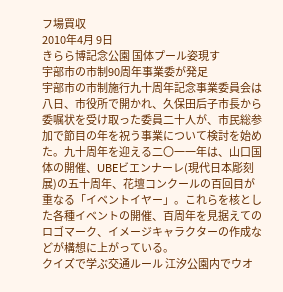フ場買収
2010年4月 9日
きらら博記念公園 国体プール姿現す
宇部市の市制90周年事業委が発足
宇部市の市制施行九十周年記念事業委員会は八日、市役所で開かれ、久保田后子市長から委嘱状を受け取った委員二十人が、市民総参加で節目の年を祝う事業について検討を始めた。九十周年を迎える二〇一一年は、山口国体の開催、UBEビエンナーレ(現代日本彫刻展)の五十周年、花壇コンクールの百回目が重なる「イベントイヤー」。これらを核とした各種イベントの開催、百周年を見据えてのロゴマーク、イメージキャラクターの作成などが構想に上がっている。
クイズで学ぶ交通ルール 江汐公園内でウオ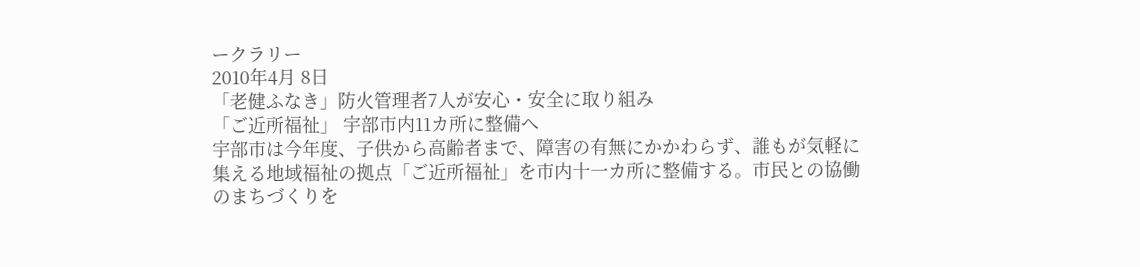ークラリー
2010年4月 8日
「老健ふなき」防火管理者7人が安心・安全に取り組み
「ご近所福祉」 宇部市内11カ所に整備へ
宇部市は今年度、子供から高齢者まで、障害の有無にかかわらず、誰もが気軽に集える地域福祉の拠点「ご近所福祉」を市内十一カ所に整備する。市民との協働のまちづくりを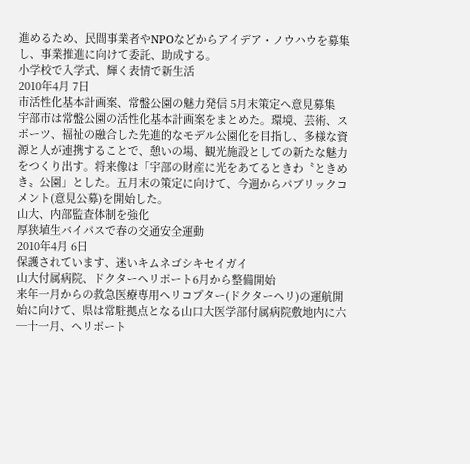進めるため、民間事業者やNPOなどからアイデア・ノウハウを募集し、事業推進に向けて委託、助成する。
小学校で入学式、輝く表情で新生活
2010年4月 7日
市活性化基本計画案、常盤公園の魅力発信 5月末策定へ意見募集
宇部市は常盤公園の活性化基本計画案をまとめた。環境、芸術、スポーツ、福祉の融合した先進的なモデル公園化を目指し、多様な資源と人が連携することで、憩いの場、観光施設としての新たな魅力をつくり出す。将来像は「宇部の財産に光をあてるときわ〝ときめき〟公園」とした。五月末の策定に向けて、今週からパブリックコメント(意見公募)を開始した。
山大、内部監査体制を強化
厚狭埴生バイパスで春の交通安全運動
2010年4月 6日
保護されています、迷いキムネゴシキセイガイ
山大付属病院、ドクターヘリポート6月から整備開始
来年一月からの救急医療専用ヘリコプター(ドクターヘリ)の運航開始に向けて、県は常駐拠点となる山口大医学部付属病院敷地内に六─十一月、ヘリポート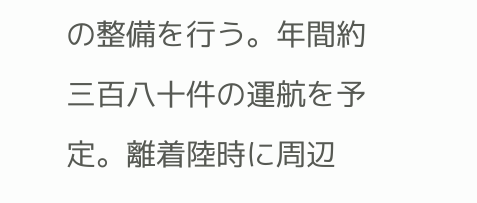の整備を行う。年間約三百八十件の運航を予定。離着陸時に周辺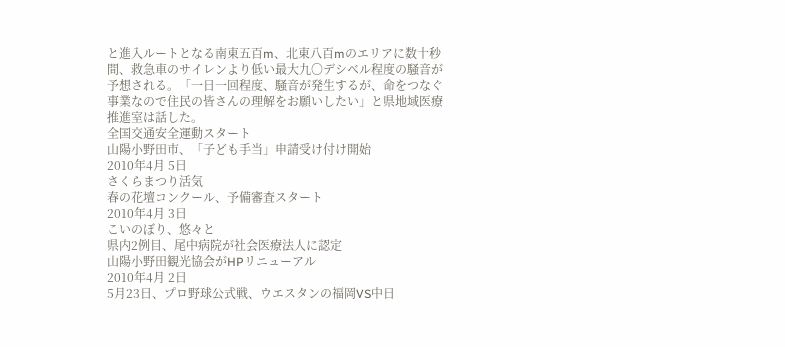と進入ルートとなる南東五百m、北東八百mのエリアに数十秒間、救急車のサイレンより低い最大九〇デシベル程度の騒音が予想される。「一日一回程度、騒音が発生するが、命をつなぐ事業なので住民の皆さんの理解をお願いしたい」と県地域医療推進室は話した。
全国交通安全運動スタート
山陽小野田市、「子ども手当」申請受け付け開始
2010年4月 5日
さくらまつり活気
春の花壇コンクール、予備審査スタート
2010年4月 3日
こいのぼり、悠々と
県内2例目、尾中病院が社会医療法人に認定
山陽小野田観光協会がHPリニューアル
2010年4月 2日
5月23日、プロ野球公式戦、ウエスタンの福岡VS中日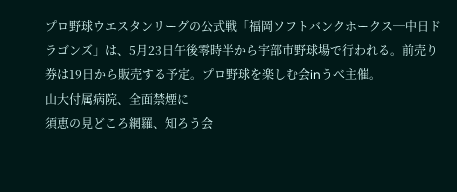プロ野球ウエスタンリーグの公式戦「福岡ソフトバンクホークス─中日ドラゴンズ」は、5月23日午後零時半から宇部市野球場で行われる。前売り券は19日から販売する予定。プロ野球を楽しむ会inうべ主催。
山大付属病院、全面禁煙に
須恵の見どころ網羅、知ろう会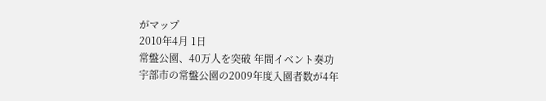がマップ
2010年4月 1日
常盤公園、40万人を突破 年間イベント奏功
宇部市の常盤公園の2009年度入園者数が4年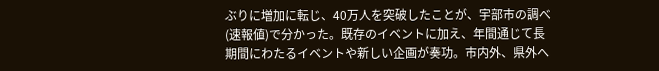ぶりに増加に転じ、40万人を突破したことが、宇部市の調べ(速報値)で分かった。既存のイベントに加え、年間通じて長期間にわたるイベントや新しい企画が奏功。市内外、県外へ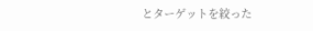とターゲットを絞った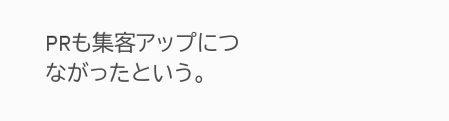PRも集客アップにつながったという。